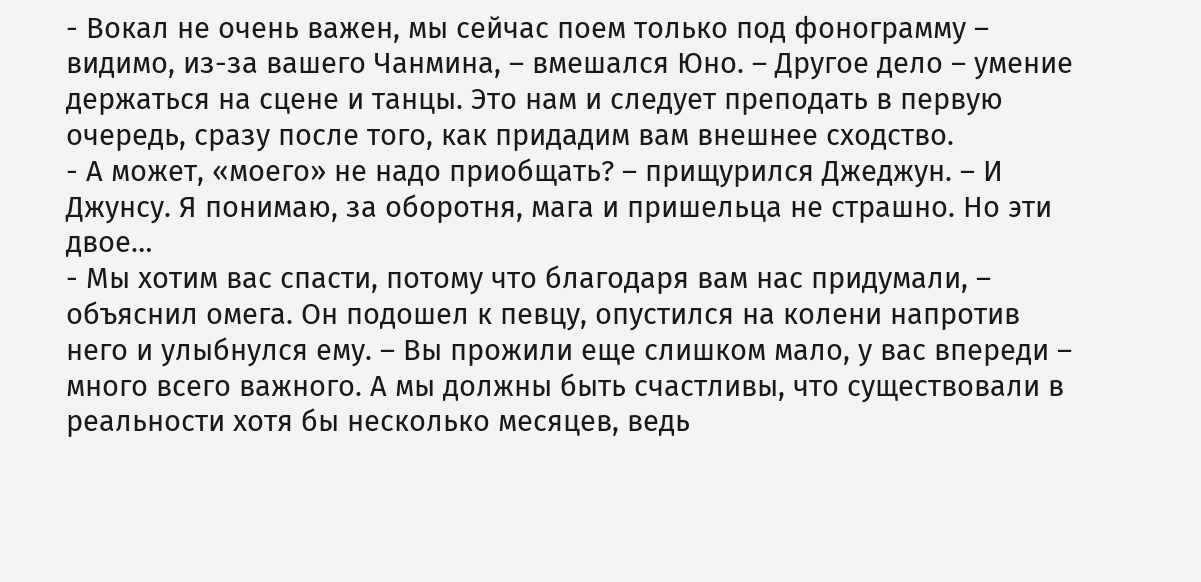- Вокал не очень важен, мы сейчас поем только под фонограмму – видимо, из-за вашего Чанмина, – вмешался Юно. – Другое дело – умение держаться на сцене и танцы. Это нам и следует преподать в первую очередь, сразу после того, как придадим вам внешнее сходство.
- А может, «моего» не надо приобщать? – прищурился Джеджун. – И Джунсу. Я понимаю, за оборотня, мага и пришельца не страшно. Но эти двое…
- Мы хотим вас спасти, потому что благодаря вам нас придумали, – объяснил омега. Он подошел к певцу, опустился на колени напротив него и улыбнулся ему. – Вы прожили еще слишком мало, у вас впереди – много всего важного. А мы должны быть счастливы, что существовали в реальности хотя бы несколько месяцев, ведь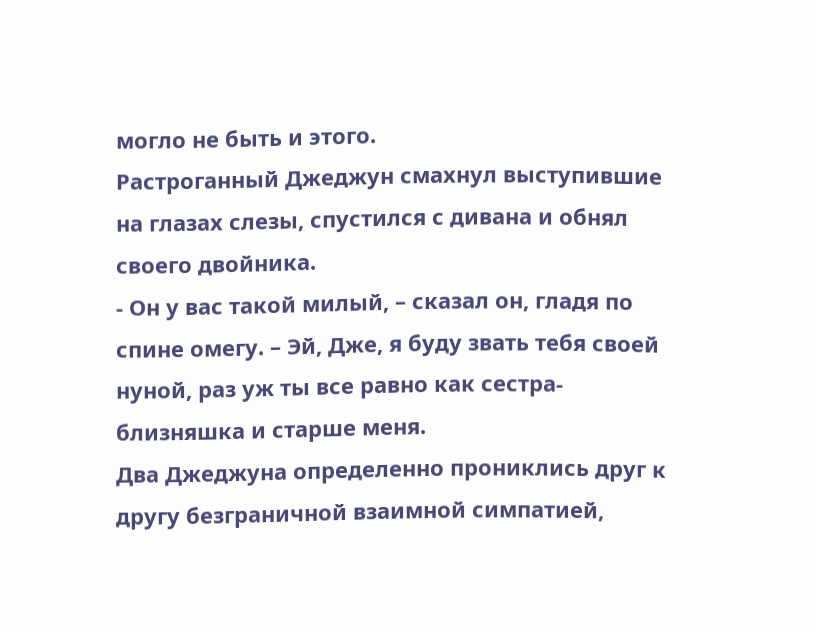могло не быть и этого.
Растроганный Джеджун смахнул выступившие на глазах слезы, спустился с дивана и обнял своего двойника.
- Он у вас такой милый, – сказал он, гладя по спине омегу. – Эй, Дже, я буду звать тебя своей нуной, раз уж ты все равно как сестра-близняшка и старше меня.
Два Джеджуна определенно прониклись друг к другу безграничной взаимной симпатией,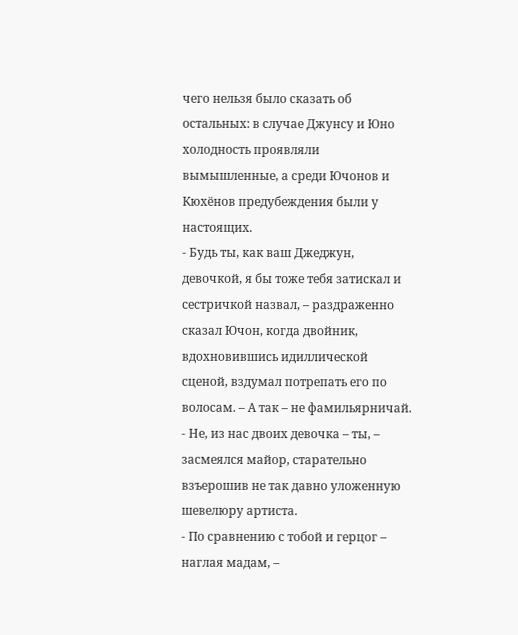чего нельзя было сказать об остальных: в случае Джунсу и Юно холодность проявляли вымышленные, а среди Ючонов и Кюхёнов предубеждения были у настоящих.
- Будь ты, как ваш Джеджун, девочкой, я бы тоже тебя затискал и сестричкой назвал, – раздраженно сказал Ючон, когда двойник, вдохновившись идиллической сценой, вздумал потрепать его по волосам. – А так – не фамильярничай.
- Не, из нас двоих девочка – ты, – засмеялся майор, старательно взъерошив не так давно уложенную шевелюру артиста.
- По сравнению с тобой и герцог – наглая мадам, –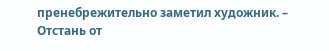пренебрежительно заметил художник. – Отстань от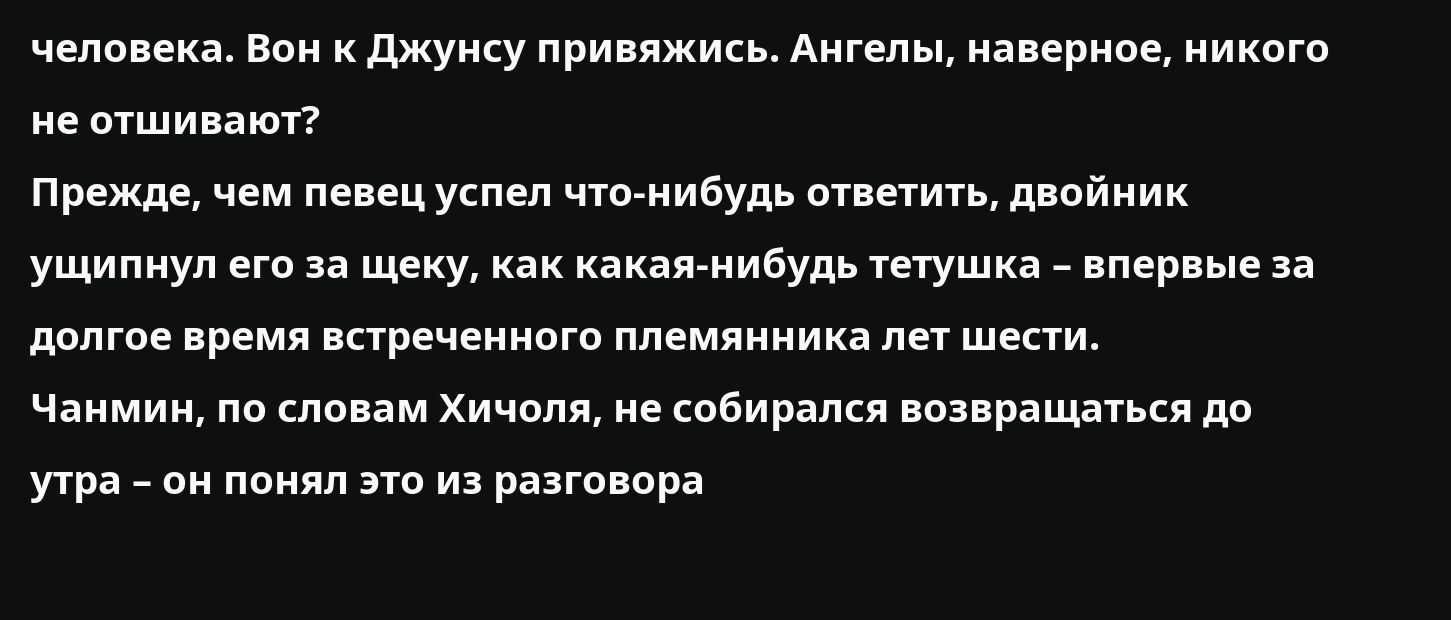человека. Вон к Джунсу привяжись. Ангелы, наверное, никого не отшивают?
Прежде, чем певец успел что-нибудь ответить, двойник ущипнул его за щеку, как какая-нибудь тетушка – впервые за долгое время встреченного племянника лет шести.
Чанмин, по словам Хичоля, не собирался возвращаться до утра – он понял это из разговора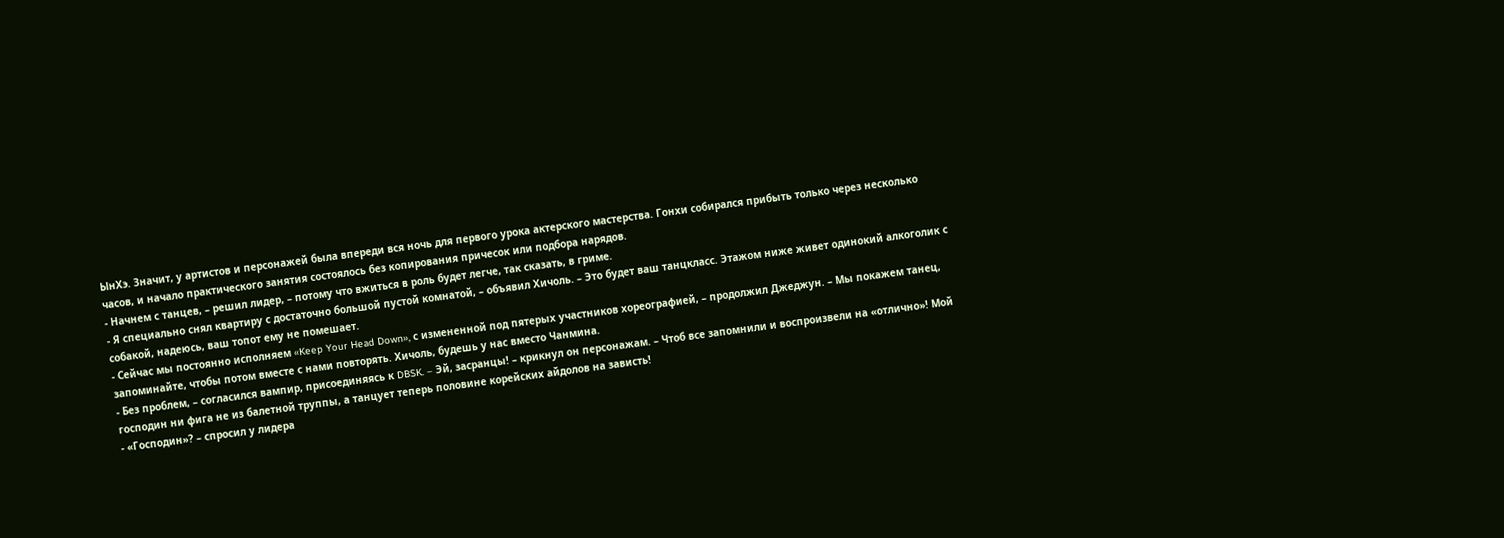ЫнХэ. Значит, у артистов и персонажей была впереди вся ночь для первого урока актерского мастерства. Гонхи собирался прибыть только через несколько часов, и начало практического занятия состоялось без копирования причесок или подбора нарядов.
- Начнем с танцев, – решил лидер, – потому что вжиться в роль будет легче, так сказать, в гриме.
- Я специально снял квартиру с достаточно большой пустой комнатой, – объявил Хичоль. – Это будет ваш танцкласс. Этажом ниже живет одинокий алкоголик с собакой, надеюсь, ваш топот ему не помешает.
- Сейчас мы постоянно исполняем «Keep Your Head Down», с измененной под пятерых участников хореографией, – продолжил Джеджун. – Мы покажем танец, запоминайте, чтобы потом вместе с нами повторять. Хичоль, будешь у нас вместо Чанмина.
- Без проблем, – согласился вампир, присоединяясь к DBSK. – Эй, засранцы! – крикнул он персонажам. – Чтоб все запомнили и воспроизвели на «отлично»! Мой господин ни фига не из балетной труппы, а танцует теперь половине корейских айдолов на зависть!
- «Господин»? – спросил у лидера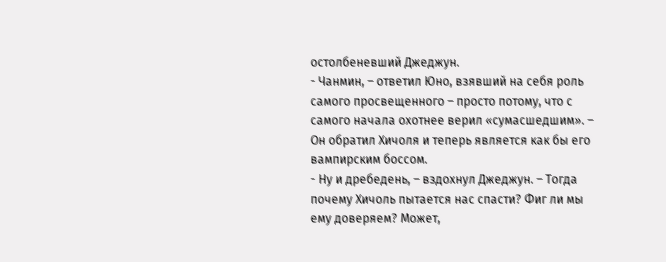остолбеневший Джеджун.
- Чанмин, – ответил Юно, взявший на себя роль самого просвещенного – просто потому, что с самого начала охотнее верил «сумасшедшим». – Он обратил Хичоля и теперь является как бы его вампирским боссом.
- Ну и дребедень, – вздохнул Джеджун. – Тогда почему Хичоль пытается нас спасти? Фиг ли мы ему доверяем? Может,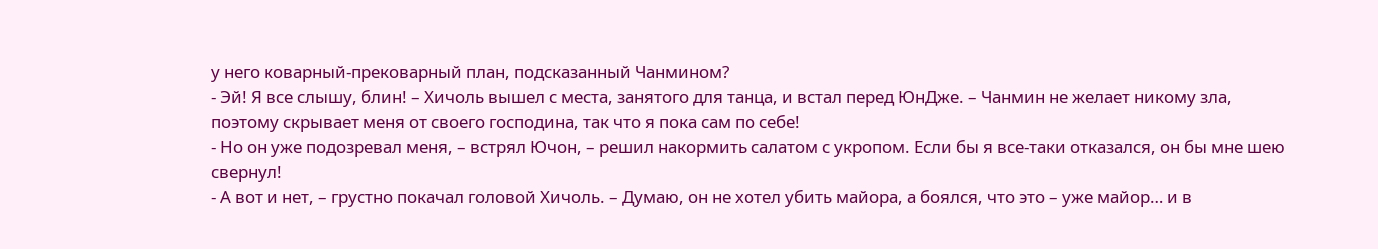у него коварный-прековарный план, подсказанный Чанмином?
- Эй! Я все слышу, блин! – Хичоль вышел с места, занятого для танца, и встал перед ЮнДже. – Чанмин не желает никому зла, поэтому скрывает меня от своего господина, так что я пока сам по себе!
- Но он уже подозревал меня, – встрял Ючон, – решил накормить салатом с укропом. Если бы я все-таки отказался, он бы мне шею свернул!
- А вот и нет, – грустно покачал головой Хичоль. – Думаю, он не хотел убить майора, а боялся, что это – уже майор… и в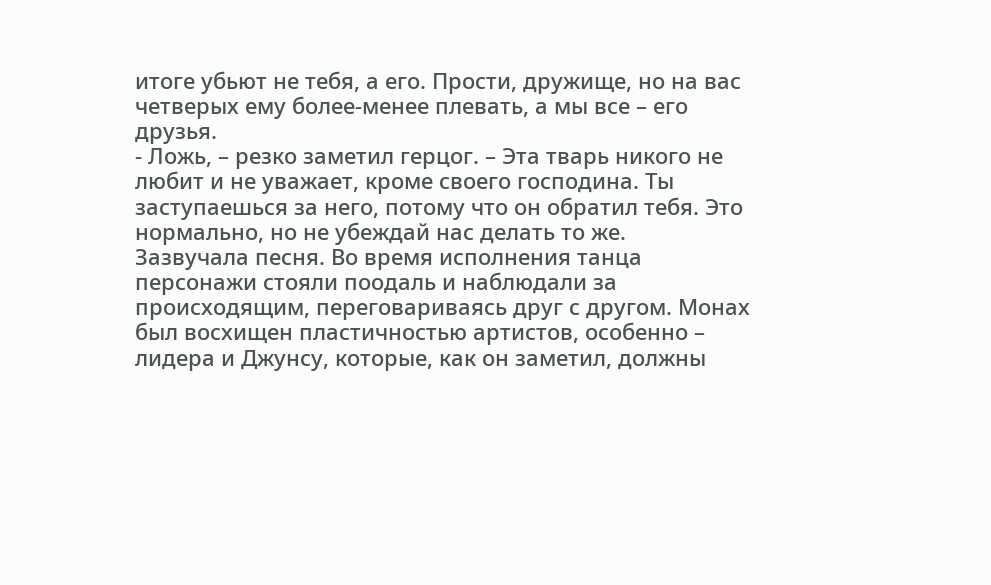итоге убьют не тебя, а его. Прости, дружище, но на вас четверых ему более-менее плевать, а мы все – его друзья.
- Ложь, – резко заметил герцог. – Эта тварь никого не любит и не уважает, кроме своего господина. Ты заступаешься за него, потому что он обратил тебя. Это нормально, но не убеждай нас делать то же.
Зазвучала песня. Во время исполнения танца персонажи стояли поодаль и наблюдали за происходящим, переговариваясь друг с другом. Монах был восхищен пластичностью артистов, особенно – лидера и Джунсу, которые, как он заметил, должны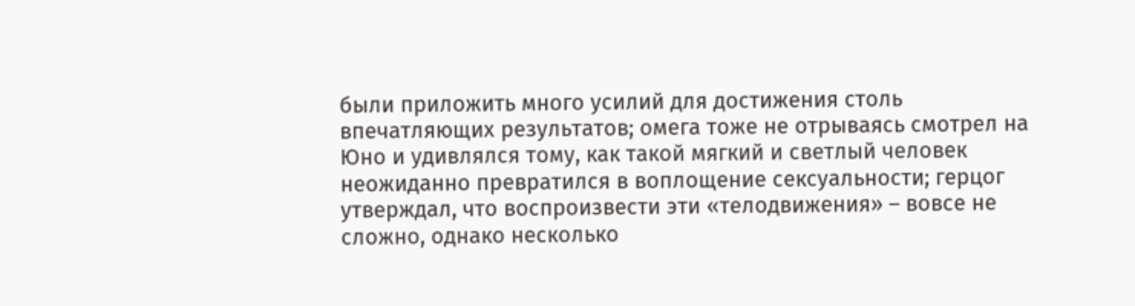были приложить много усилий для достижения столь впечатляющих результатов; омега тоже не отрываясь смотрел на Юно и удивлялся тому, как такой мягкий и светлый человек неожиданно превратился в воплощение сексуальности; герцог утверждал, что воспроизвести эти «телодвижения» – вовсе не сложно, однако несколько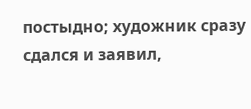постыдно; художник сразу сдался и заявил,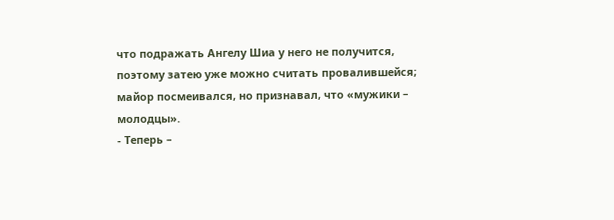что подражать Ангелу Шиа у него не получится, поэтому затею уже можно считать провалившейся; майор посмеивался, но признавал, что «мужики – молодцы».
- Теперь –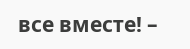все вместе! –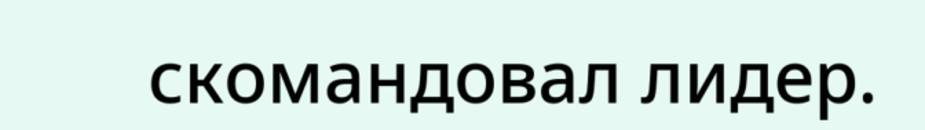скомандовал лидер.